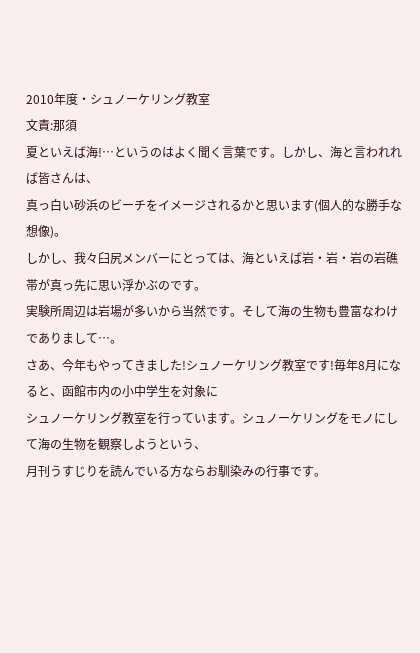2010年度・シュノーケリング教室
文責:那須
夏といえば海!…というのはよく聞く言葉です。しかし、海と言われれば皆さんは、
真っ白い砂浜のビーチをイメージされるかと思います(個人的な勝手な想像)。
しかし、我々臼尻メンバーにとっては、海といえば岩・岩・岩の岩礁帯が真っ先に思い浮かぶのです。
実験所周辺は岩場が多いから当然です。そして海の生物も豊富なわけでありまして…。
さあ、今年もやってきました!シュノーケリング教室です!毎年8月になると、函館市内の小中学生を対象に
シュノーケリング教室を行っています。シュノーケリングをモノにして海の生物を観察しようという、
月刊うすじりを読んでいる方ならお馴染みの行事です。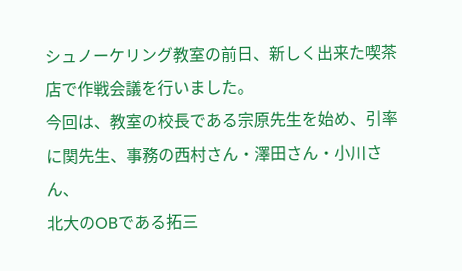シュノーケリング教室の前日、新しく出来た喫茶店で作戦会議を行いました。
今回は、教室の校長である宗原先生を始め、引率に関先生、事務の西村さん・澤田さん・小川さん、
北大のOBである拓三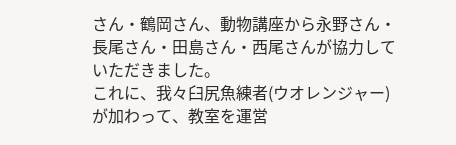さん・鶴岡さん、動物講座から永野さん・長尾さん・田島さん・西尾さんが協力して
いただきました。
これに、我々臼尻魚練者(ウオレンジャー)が加わって、教室を運営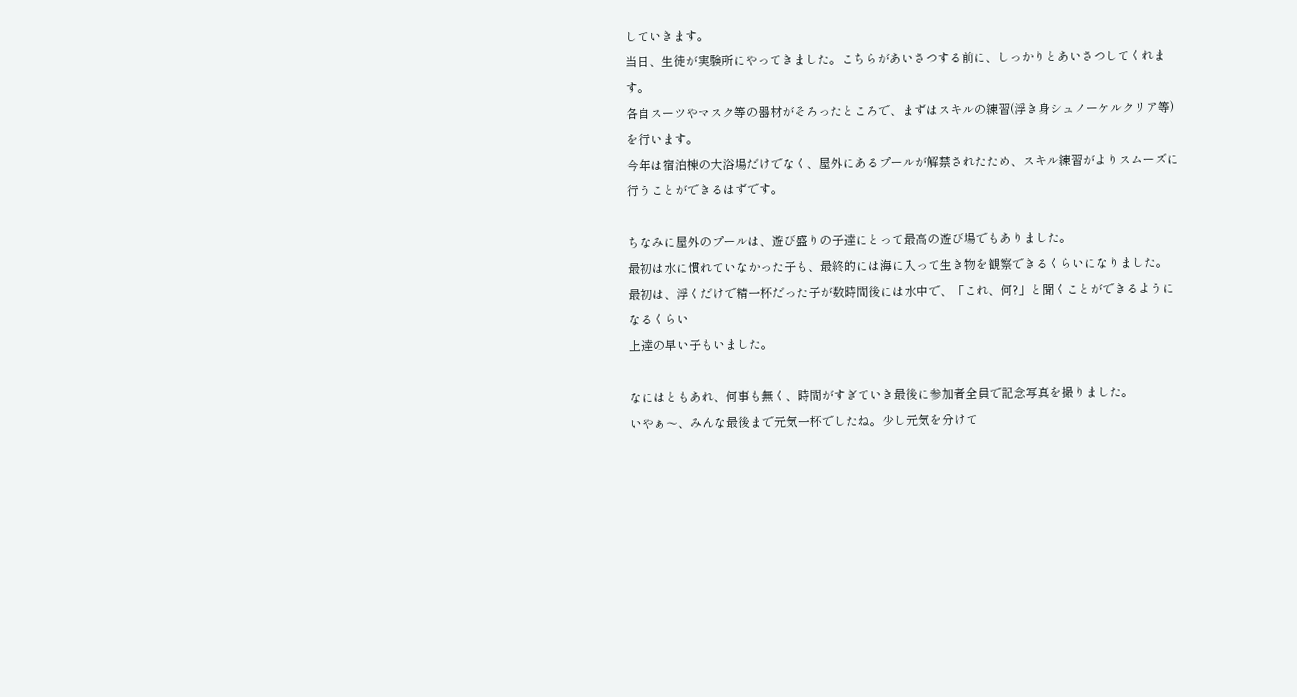していきます。
当日、生徒が実験所にやってきました。こちらがあいさつする前に、しっかりとあいさつしてくれます。
各自スーツやマスク等の器材がそろったところで、まずはスキルの練習(浮き身シュノーケルクリア等)
を行います。
今年は宿泊棟の大浴場だけでなく、屋外にあるプールが解禁されたため、スキル練習がよりスムーズに
行うことができるはずです。

ちなみに屋外のプールは、遊び盛りの子達にとって最高の遊び場でもありました。
最初は水に慣れていなかった子も、最終的には海に入って生き物を観察できるくらいになりました。
最初は、浮くだけで精一杯だった子が数時間後には水中で、「これ、何?」と聞くことができるようになるくらい
上達の早い子もいました。

なにはともあれ、何事も無く、時間がすぎていき最後に参加者全員で記念写真を撮りました。
いやぁ〜、みんな最後まで元気一杯でしたね。少し元気を分けて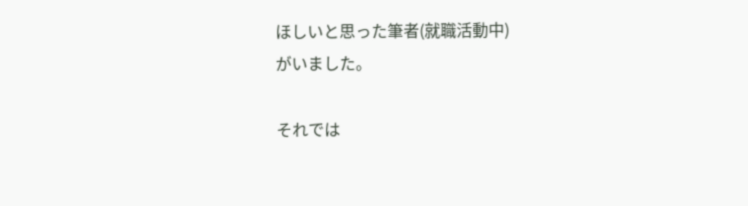ほしいと思った筆者(就職活動中)
がいました。

それでは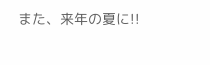また、来年の夏に!!